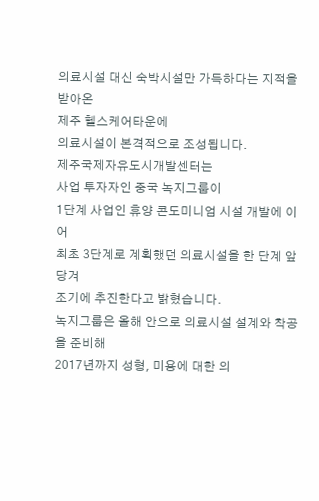의료시설 대신 숙박시설만 가득하다는 지적을 받아온
제주 헬스케어타운에
의료시설이 본격적으로 조성됩니다.
제주국제자유도시개발센터는
사업 투자자인 중국 녹지그룹이
1단계 사업인 휴양 콘도미니엄 시설 개발에 이어
최초 3단계로 계획했던 의료시설을 한 단계 앞당겨
조기에 추진한다고 밝혔습니다.
녹지그룹은 올해 안으로 의료시설 설계와 착공을 준비해
2017년까지 성형, 미용에 대한 의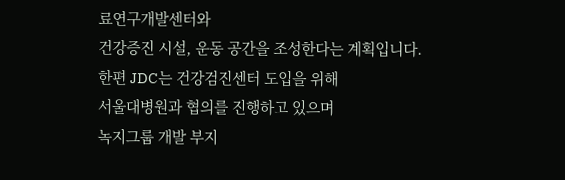료연구개발센터와
건강증진 시설, 운동 공간을 조성한다는 계획입니다.
한편 JDC는 건강검진센터 도입을 위해
서울대병원과 협의를 진행하고 있으며
녹지그룹 개발 부지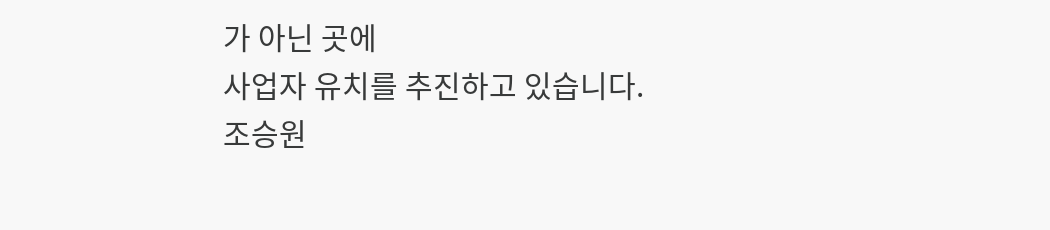가 아닌 곳에
사업자 유치를 추진하고 있습니다.
조승원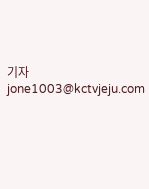기자
jone1003@kctvjeju.com